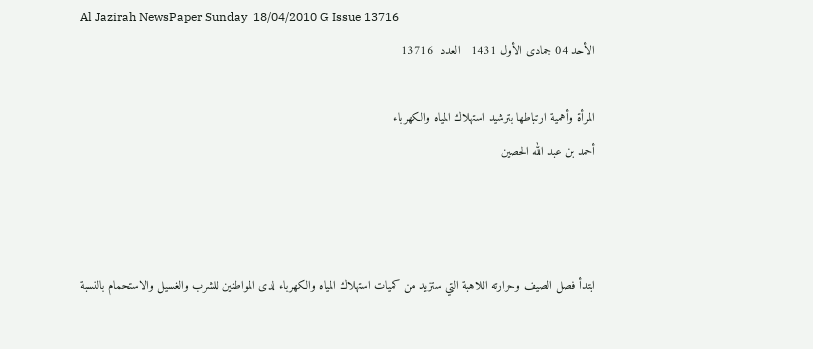Al Jazirah NewsPaper Sunday  18/04/2010 G Issue 13716
الأحد 04 جمادى الأول 1431   العدد  13716

المرأة وأهمية ارتباطها بترشيد استهلاك المياه والكهرباء
أحمد بن عبد الله الحصين



ابتدأ فصل الصيف وحرارته اللاهبة التي ستزيد من كميات استهلاك المياه والكهرباء لدى المواطنين للشرب والغسيل والاستحمام بالنسبة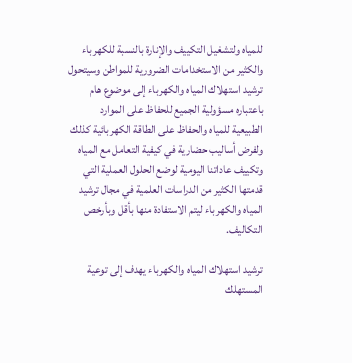للمياه ولتشغيل التكييف والإنارة بالنسبة للكهرباء والكثير من الاستخدامات الضرورية للمواطن وسيتحول ترشيد استهلاك المياه والكهرباء إلى موضوع هام باعتباره مسؤولية الجميع للحفاظ على الموارد الطبيعية للمياه والحفاظ على الطاقة الكهربائية كذلك ولفرض أساليب حضارية في كيفية التعامل مع المياه وتكييف عاداتنا اليومية لوضع الحلول العملية التي قدمتها الكثير من الدراسات العلمية في مجال ترشيد المياه والكهرباء ليتم الاستفادة منها بأقل وبأرخص التكاليف.

ترشيد استهلاك المياه والكهرباء يهدف إلى توعية المستهلك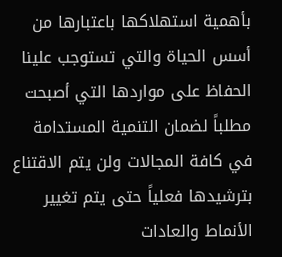بأهمية استهلاكها باعتبارها من أسس الحياة والتي تستوجب علينا الحفاظ على مواردها التي أصبحت مطلباً لضمان التنمية المستدامة في كافة المجالات ولن يتم الاقتناع بترشيدها فعلياً حتى يتم تغيير الأنماط والعادات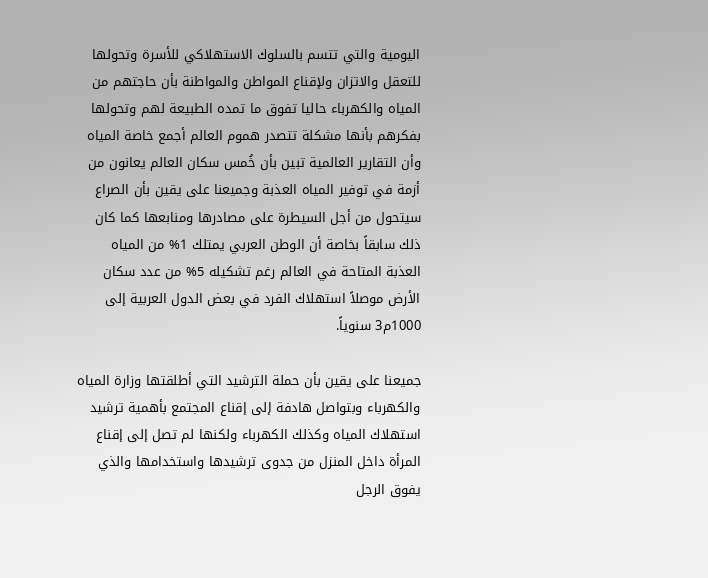اليومية والتي تتسم بالسلوك الاستهلاكي للأسرة وتحولها للتعقل والاتزان ولإقناع المواطن والمواطنة بأن حاجتهم من المياه والكهرباء حاليا تفوق ما تمده الطبيعة لهم وتحولها بفكرهم بأنها مشكلة تتصدر هموم العالم أجمع خاصة المياه وأن التقارير العالمية تبين بأن خُمس سكان العالم يعانون من أزمة في توفير المياه العذبة وجميعنا على يقين بأن الصراع سيتحول من أجل السيطرة على مصادرها ومنابعها كما كان ذلك سابقاً بخاصة أن الوطن العربي يمتلك 1% من المياه العذبة المتاحة في العالم رغم تشكيله 5% من عدد سكان الأرض موصلاً استهلاك الفرد في بعض الدول العربية إلى 1000م3 سنوياً.

جميعنا على يقين بأن حملة الترشيد التي أطلقتها وزارة المياه والكهرباء وبتواصل هادفة إلى إقناع المجتمع بأهمية ترشيد استهلاك المياه وكذلك الكهرباء ولكنها لم تصل إلى إقناع المرأة داخل المنزل من جدوى ترشيدها واستخدامها والذي يفوق الرجل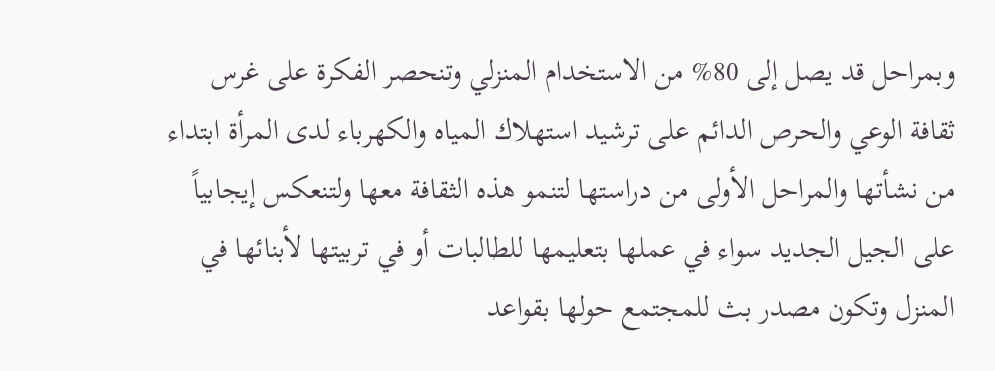وبمراحل قد يصل إلى 80% من الاستخدام المنزلي وتنحصر الفكرة على غرس ثقافة الوعي والحرص الدائم على ترشيد استهلاك المياه والكهرباء لدى المرأة ابتداء من نشأتها والمراحل الأولى من دراستها لتنمو هذه الثقافة معها ولتنعكس إيجابياً على الجيل الجديد سواء في عملها بتعليمها للطالبات أو في تربيتها لأبنائها في المنزل وتكون مصدر بث للمجتمع حولها بقواعد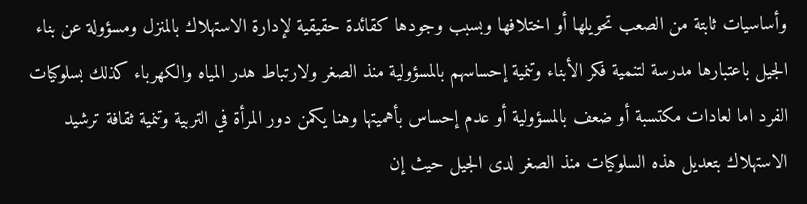وأساسيات ثابتة من الصعب تحويلها أو اختلافها وبسبب وجودها كقائدة حقيقية لإدارة الاستهلاك بالمنزل ومسؤولة عن بناء الجيل باعتبارها مدرسة لتنمية فكر الأبناء وتنمية إحساسهم بالمسؤولية منذ الصغر ولارتباط هدر المياه والكهرباء كذلك بسلوكيات الفرد اما لعادات مكتسبة أو ضعف بالمسؤولية أو عدم إحساس بأهميتها وهنا يكمن دور المرأة في التربية وتنمية ثقافة ترشيد الاستهلاك بتعديل هذه السلوكيات منذ الصغر لدى الجيل حيث إن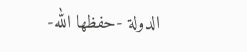الدولة -حفظها الله-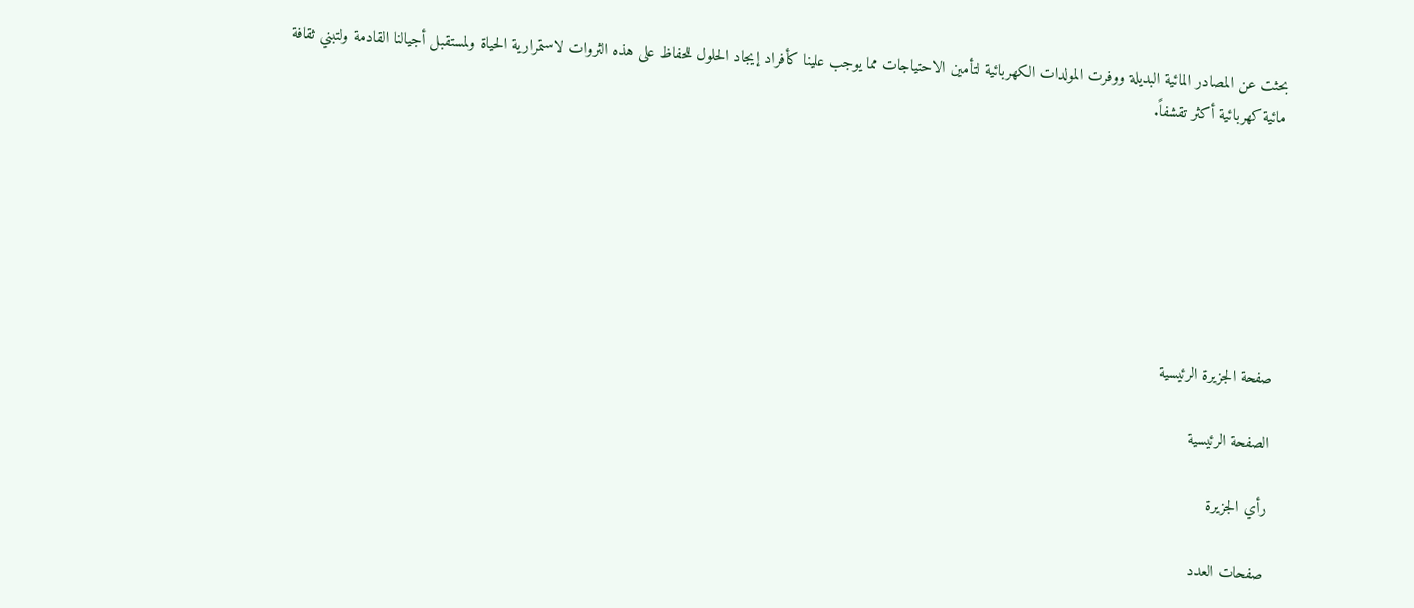بحثت عن المصادر المائية البديلة ووفرت المولدات الكهربائية لتأمين الاحتياجات مما يوجب علينا كأفراد إيجاد الحلول للحفاظ على هذه الثروات لاستمرارية الحياة ولمستقبل أجيالنا القادمة ولتبني ثقافة مائية كهربائية أكثر تقشفاً.







صفحة الجزيرة الرئيسية

الصفحة الرئيسية

رأي الجزيرة

صفحات العدد